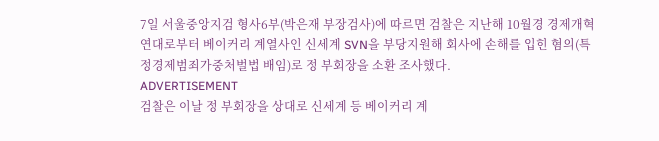7일 서울중앙지검 형사6부(박은재 부장검사)에 따르면 검찰은 지난해 10월경 경제개혁연대로부터 베이커리 계열사인 신세계 SVN을 부당지원해 회사에 손해를 입힌 혐의(특정경제범죄가중처벌법 배임)로 정 부회장을 소환 조사했다.
ADVERTISEMENT
검찰은 이날 정 부회장을 상대로 신세계 등 베이커리 계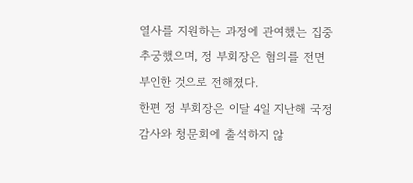열사를 지원하는 과정에 관여했는 집중 추궁했으며, 정 부회장은 혐의를 전면 부인한 것으로 전해졌다.
한편 정 부회장은 이달 4일 지난해 국정감사와 청문회에 출석하지 않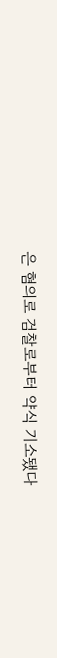은 혐의로 검찰로부터 약식 기소됐다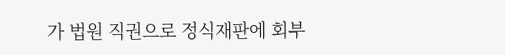가 법원 직권으로 정식재판에 회부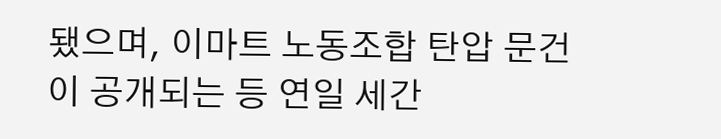됐으며, 이마트 노동조합 탄압 문건이 공개되는 등 연일 세간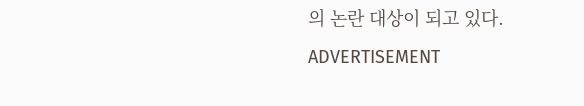의 논란 대상이 되고 있다.
ADVERTISEMENT